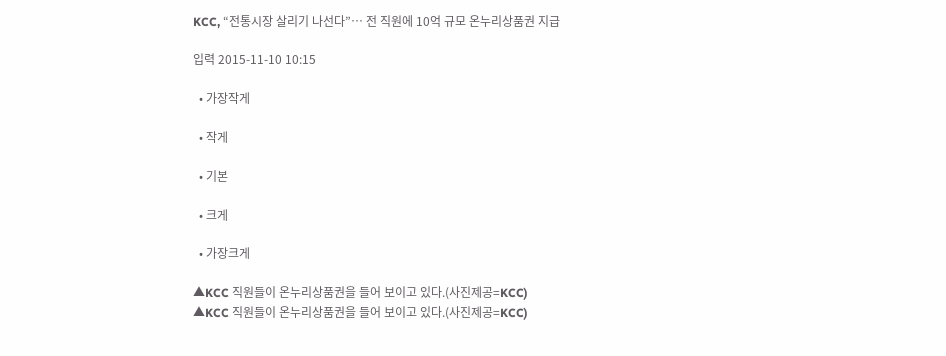KCC, “전통시장 살리기 나선다”… 전 직원에 10억 규모 온누리상품권 지급

입력 2015-11-10 10:15

  • 가장작게

  • 작게

  • 기본

  • 크게

  • 가장크게

▲KCC 직원들이 온누리상품권을 들어 보이고 있다.(사진제공=KCC)
▲KCC 직원들이 온누리상품권을 들어 보이고 있다.(사진제공=KCC)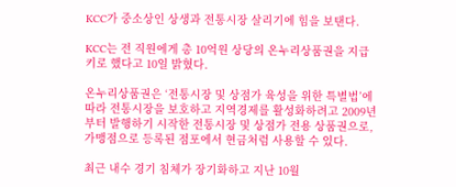KCC가 중소상인 상생과 전통시장 살리기에 힘을 보탠다.

KCC는 전 직원에게 총 10억원 상당의 온누리상품권을 지급키로 했다고 10일 밝혔다.

온누리상품권은 ‘전통시장 및 상점가 육성을 위한 특별법’에 따라 전통시장을 보호하고 지역경제를 활성화하려고 2009년부터 발행하기 시작한 전통시장 및 상점가 전용 상품권으로, 가맹점으로 등록된 점포에서 현금처럼 사용할 수 있다.

최근 내수 경기 침체가 장기화하고 지난 10월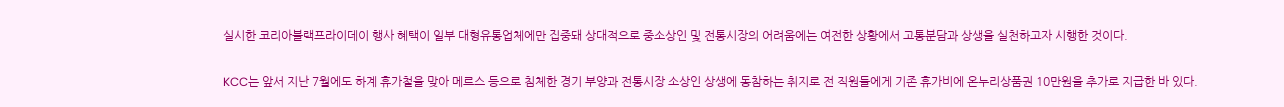실시한 코리아블랙프라이데이 행사 혜택이 일부 대형유통업체에만 집중돼 상대적으로 중소상인 및 전통시장의 어려움에는 여전한 상황에서 고통분담과 상생을 실천하고자 시행한 것이다.

KCC는 앞서 지난 7월에도 하계 휴가철을 맞아 메르스 등으로 침체한 경기 부양과 전통시장 소상인 상생에 동참하는 취지로 전 직원들에게 기존 휴가비에 온누리상품권 10만원을 추가로 지급한 바 있다.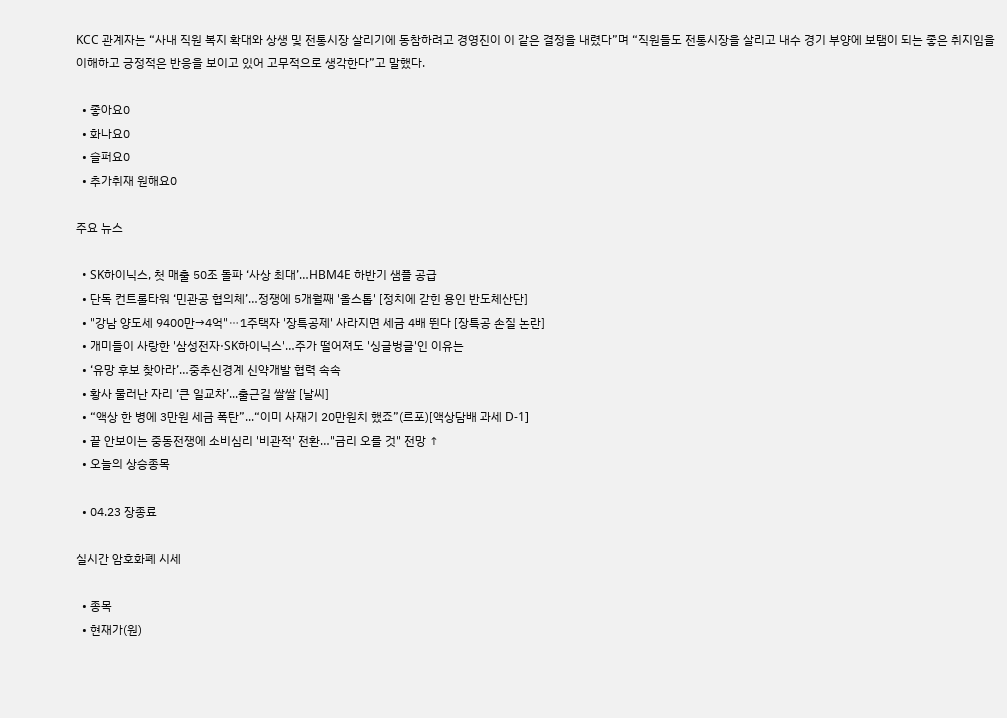KCC 관계자는 “사내 직원 복지 확대와 상생 및 전통시장 살리기에 동참하려고 경영진이 이 같은 결정을 내렸다”며 “직원들도 전통시장을 살리고 내수 경기 부양에 보탬이 되는 좋은 취지임을 이해하고 긍정적은 반응을 보이고 있어 고무적으로 생각한다”고 말했다.

  • 좋아요0
  • 화나요0
  • 슬퍼요0
  • 추가취재 원해요0

주요 뉴스

  • SK하이닉스, 첫 매출 50조 돌파 ‘사상 최대’…HBM4E 하반기 샘플 공급
  • 단독 컨트롤타워 ‘민관공 협의체’…정쟁에 5개월째 '올스톱' [정치에 갇힌 용인 반도체산단]
  • "강남 양도세 9400만→4억"⋯1주택자 '장특공제' 사라지면 세금 4배 뛴다 [장특공 손질 논란]
  • 개미들이 사랑한 '삼성전자·SK하이닉스'…주가 떨어져도 '싱글벙글'인 이유는
  • ‘유망 후보 찾아라’…중추신경계 신약개발 협력 속속
  • 황사 물러난 자리 ‘큰 일교차’...출근길 쌀쌀 [날씨]
  • “액상 한 병에 3만원 세금 폭탄”...“이미 사재기 20만원치 했죠”(르포)[액상담배 과세 D-1]
  • 끝 안보이는 중동전쟁에 소비심리 '비관적' 전환…"금리 오를 것" 전망 ↑
  • 오늘의 상승종목

  • 04.23 장종료

실시간 암호화폐 시세

  • 종목
  • 현재가(원)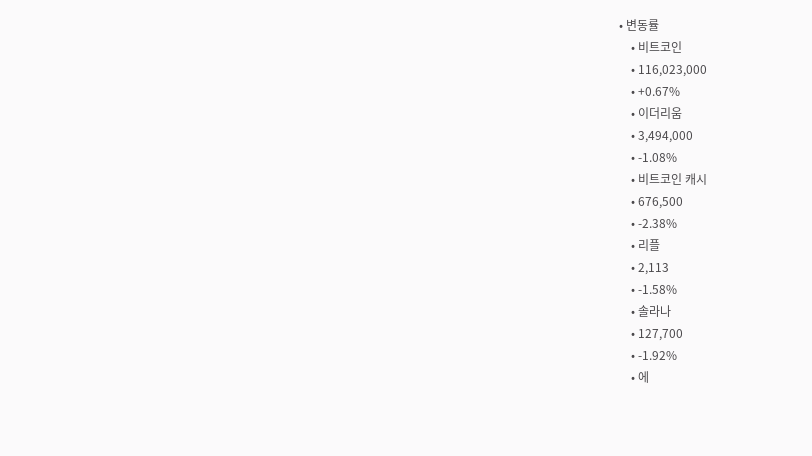• 변동률
    • 비트코인
    • 116,023,000
    • +0.67%
    • 이더리움
    • 3,494,000
    • -1.08%
    • 비트코인 캐시
    • 676,500
    • -2.38%
    • 리플
    • 2,113
    • -1.58%
    • 솔라나
    • 127,700
    • -1.92%
    • 에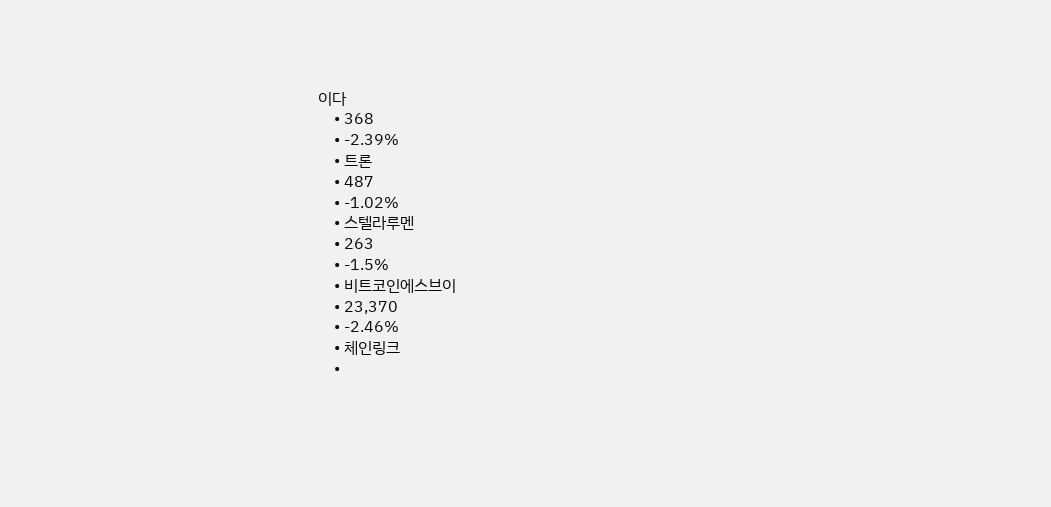이다
    • 368
    • -2.39%
    • 트론
    • 487
    • -1.02%
    • 스텔라루멘
    • 263
    • -1.5%
    • 비트코인에스브이
    • 23,370
    • -2.46%
    • 체인링크
    •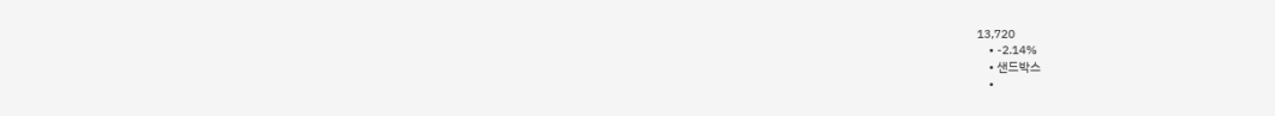13,720
    • -2.14%
    • 샌드박스
    •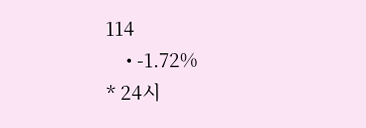114
    • -1.72%
* 24시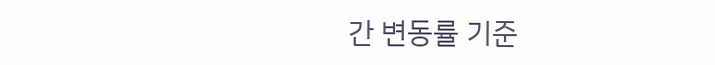간 변동률 기준